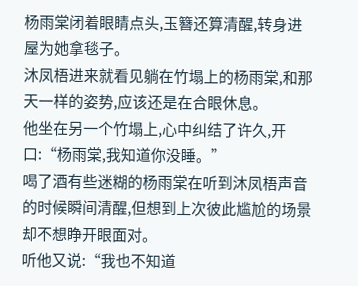杨雨棠闭着眼睛点头,玉簪还算清醒,转身进屋为她拿毯子。
沐凤梧进来就看见躺在竹塌上的杨雨棠,和那天一样的姿势,应该还是在合眼休息。
他坐在另一个竹塌上,心中纠结了许久,开口:“杨雨棠,我知道你没睡。”
喝了酒有些迷糊的杨雨棠在听到沐凤梧声音的时候瞬间清醒,但想到上次彼此尴尬的场景却不想睁开眼面对。
听他又说:“我也不知道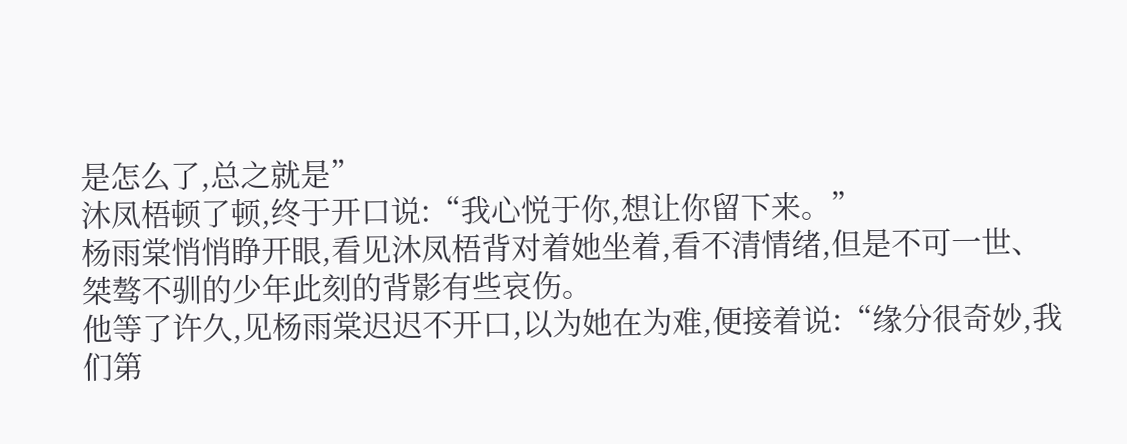是怎么了,总之就是”
沐凤梧顿了顿,终于开口说:“我心悦于你,想让你留下来。”
杨雨棠悄悄睁开眼,看见沐凤梧背对着她坐着,看不清情绪,但是不可一世、桀骜不驯的少年此刻的背影有些哀伤。
他等了许久,见杨雨棠迟迟不开口,以为她在为难,便接着说:“缘分很奇妙,我们第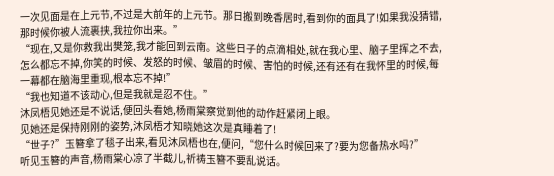一次见面是在上元节,不过是大前年的上元节。那日搬到晚香居时,看到你的面具了!如果我没猜错,那时候你被人流裹挟,我拉你出来。”
“现在,又是你救我出樊笼,我才能回到云南。这些日子的点滴相处,就在我心里、脑子里挥之不去,怎么都忘不掉,你笑的时候、发怒的时候、皱眉的时候、害怕的时候,还有还有在我怀里的时候,每一幕都在脑海里重现,根本忘不掉!”
“我也知道不该动心,但是我就是忍不住。”
沐凤梧见她还是不说话,便回头看她,杨雨棠察觉到他的动作赶紧闭上眼。
见她还是保持刚刚的姿势,沐凤梧才知晓她这次是真睡着了!
“世子?”玉簪拿了毯子出来,看见沐凤梧也在,便问,“您什么时候回来了?要为您备热水吗?”
听见玉簪的声音,杨雨棠心凉了半截儿,祈祷玉簪不要乱说话。